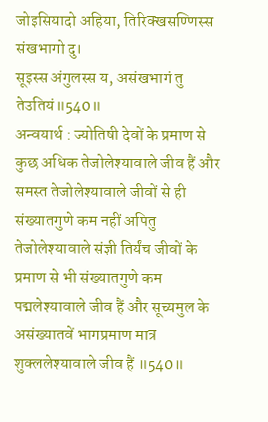जोइसियादो अहिया, तिरिक्खसण्णिस्स संखभागो दु।
सूइस्स अंगुलस्स य, असंखभागं तु तेउतियं॥540॥
अन्वयार्थ : ज्योतिषी देवों के प्रमाण से कुछ अधिक तेजोलेश्यावाले जीव हैं और समस्त तेजोलेश्यावाले जीवों से ही संख्यातगुणे कम नहीं अपितु तेजोलेश्यावाले संज्ञी तिर्यंच जीवों के प्रमाण से भी संख्यातगुणे कम पद्मलेश्यावाले जीव हैं और सूच्यमुल के असंख्यातवें भागप्रमाण मात्र शुक्ललेश्यावाले जीव हैं ॥540॥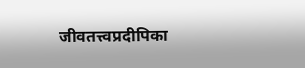जीवतत्त्वप्रदीपिका